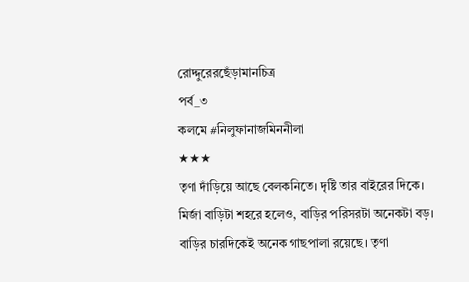রোদ্দুরেরছেঁড়ামানচিত্র
পর্ব_৩
কলমে #নিলুফানাজমিননীলা
★★★
তৃণা দাঁড়িয়ে আছে বেলকনিতে। দৃষ্টি তার বাইরের দিকে। মির্জা বাড়িটা শহরে হলেও, বাড়ির পরিসরটা অনেকটা বড়। বাড়ির চারদিকেই অনেক গাছপালা রয়েছে। তৃণা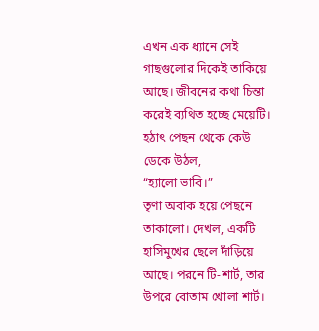এখন এক ধ্যানে সেই গাছগুলোর দিকেই তাকিয়ে আছে। জীবনের কথা চিন্তা করেই ব্যথিত হচ্ছে মেয়েটি।
হঠাৎ পেছন থেকে কেউ ডেকে উঠল,
“হ্যালো ভাবি।”
তৃণা অবাক হয়ে পেছনে তাকালো। দেখল, একটি হাসিমুখের ছেলে দাঁড়িয়ে আছে। পরনে টি-শার্ট, তার উপরে বোতাম খোলা শার্ট।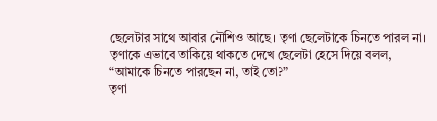ছেলেটার সাথে আবার নৌশিও আছে। তৃণা ছেলেটাকে চিনতে পারল না।
তৃণাকে এভাবে তাকিয়ে থাকতে দেখে ছেলেটা হেসে দিয়ে বলল,
“আমাকে চিনতে পারছেন না, তাই তো?”
তৃণা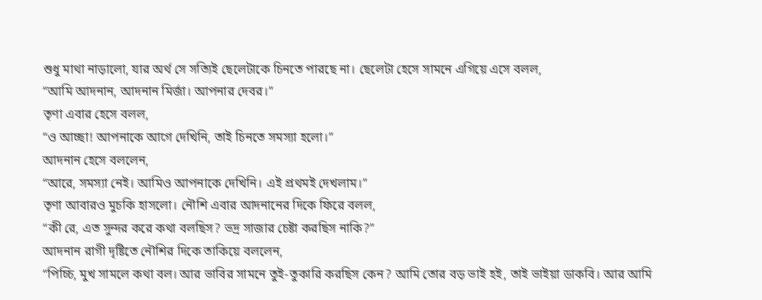শুধু মাথা নাড়ালো, যার অর্থ সে সত্যিই ছেলেটাকে চিনতে পারছে না। ছেলেটা হেসে সামনে এগিয়ে এসে বলল,
“আমি আদনান, আদনান মির্জা। আপনার দেবর।”
তৃণা এবার হেসে বলল,
“ও আচ্ছা! আপনাকে আগে দেখিনি, তাই চিনতে সমস্যা হলো।”
আদনান হেসে বললেন,
“আরে, সমস্যা নেই। আমিও আপনাকে দেখিনি। এই প্রথমই দেখলাম।”
তৃণা আবারও মুচকি হাসলো। নৌশি এবার আদনানের দিকে ফিরে বলল,
“কী রে, এত সুন্দর করে কথা বলছিস? ভদ্র সাজার চেষ্টা করছিস নাকি?”
আদনান রাগী দৃষ্টিতে নৌশির দিকে তাকিয়ে বললেন,
“পিচ্চি, মুখ সামলে কথা বল। আর ভাবির সামনে তুই-তুকারি করছিস কেন? আমি তোর বড় ভাই হই, তাই ভাইয়া ডাকবি। আর আমি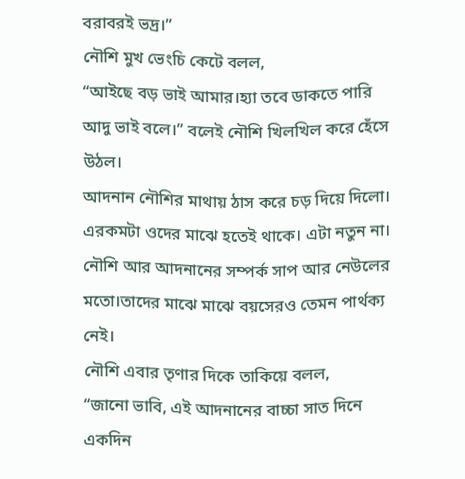বরাবরই ভদ্র।”
নৌশি মুখ ভেংচি কেটে বলল,
“আইছে বড় ভাই আমার।হ্যা তবে ডাকতে পারি আদু ভাই বলে।” বলেই নৌশি খিলখিল করে হেঁসে উঠল।
আদনান নৌশির মাথায় ঠাস করে চড় দিয়ে দিলো। এরকমটা ওদের মাঝে হতেই থাকে। এটা নতুন না। নৌশি আর আদনানের সম্পর্ক সাপ আর নেউলের মতো।তাদের মাঝে মাঝে বয়সেরও তেমন পার্থক্য নেই।
নৌশি এবার তৃণার দিকে তাকিয়ে বলল,
“জানো ভাবি, এই আদনানের বাচ্চা সাত দিনে একদিন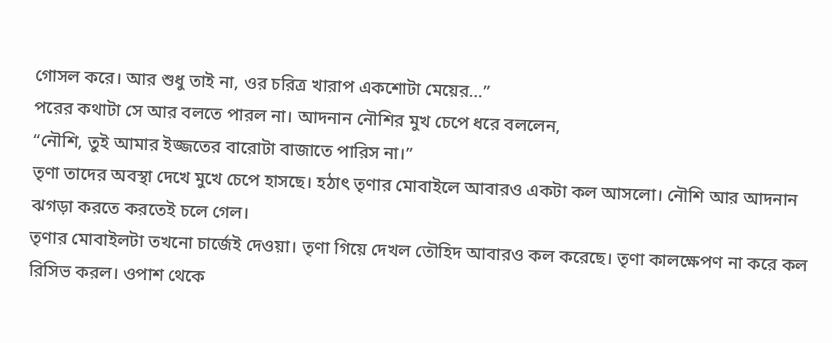গোসল করে। আর শুধু তাই না, ওর চরিত্র খারাপ একশোটা মেয়ের…”
পরের কথাটা সে আর বলতে পারল না। আদনান নৌশির মুখ চেপে ধরে বললেন,
“নৌশি, তুই আমার ইজ্জতের বারোটা বাজাতে পারিস না।”
তৃণা তাদের অবস্থা দেখে মুখে চেপে হাসছে। হঠাৎ তৃণার মোবাইলে আবারও একটা কল আসলো। নৌশি আর আদনান ঝগড়া করতে করতেই চলে গেল।
তৃণার মোবাইলটা তখনো চার্জেই দেওয়া। তৃণা গিয়ে দেখল তৌহিদ আবারও কল করেছে। তৃণা কালক্ষেপণ না করে কল রিসিভ করল। ওপাশ থেকে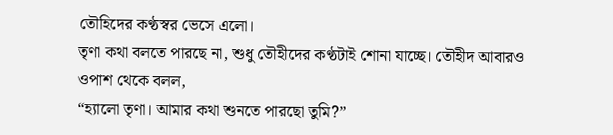তৌহিদের কণ্ঠস্বর ভেসে এলো।
তৃণা কথা বলতে পারছে না, শুধু তৌহীদের কণ্ঠটাই শোনা যাচ্ছে। তৌহীদ আবারও ওপাশ থেকে বলল,
“হ্যালো তৃণা। আমার কথা শুনতে পারছো তুমি?”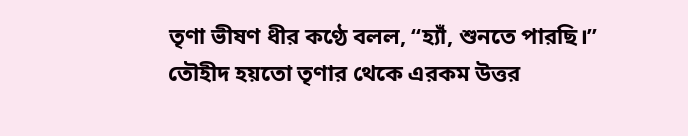তৃণা ভীষণ ধীর কণ্ঠে বলল, “হ্যাঁ, শুনতে পারছি।”
তৌহীদ হয়তো তৃণার থেকে এরকম উত্তর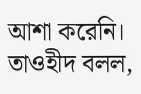আশা করেনি। তাওহীদ বলল,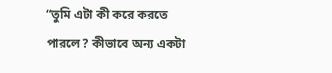“তুমি এটা কী করে করতে পারলে? কীভাবে অন্য একটা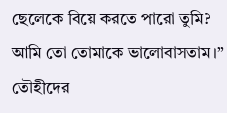ছেলেকে বিয়ে করতে পারো তুমি? আমি তো তোমাকে ভালোবাসতাম।”
তৌহীদের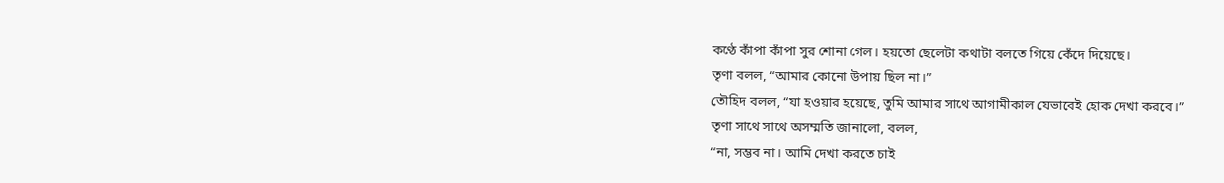কণ্ঠে কাঁপা কাঁপা সুর শোনা গেল। হয়তো ছেলেটা কথাটা বলতে গিয়ে কেঁদে দিয়েছে।
তৃণা বলল, “আমার কোনো উপায় ছিল না।”
তৌহিদ বলল, “যা হওয়ার হয়েছে, তুমি আমার সাথে আগামীকাল যেভাবেই হোক দেখা করবে।”
তৃণা সাথে সাথে অসম্মতি জানালো, বলল,
“না, সম্ভব না। আমি দেখা করতে চাই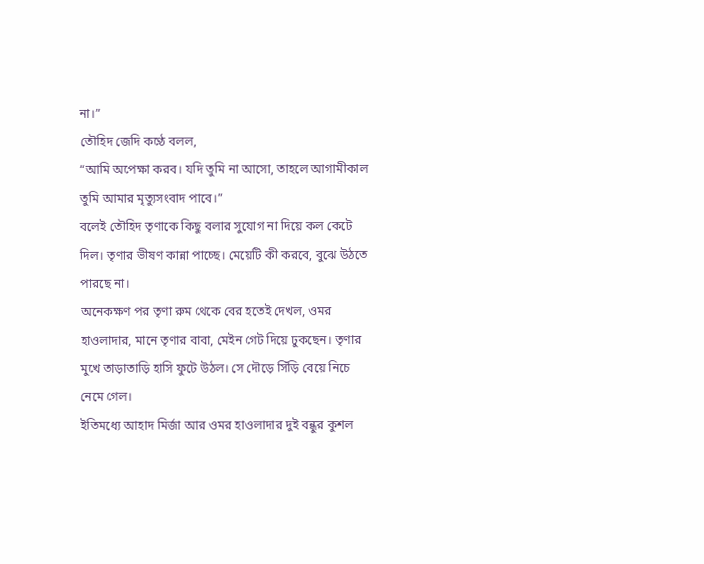না।”
তৌহিদ জেদি কণ্ঠে বলল,
“আমি অপেক্ষা করব। যদি তুমি না আসো, তাহলে আগামীকাল তুমি আমার মৃত্যুসংবাদ পাবে।”
বলেই তৌহিদ তৃণাকে কিছু বলার সুযোগ না দিয়ে কল কেটে দিল। তৃণার ভীষণ কান্না পাচ্ছে। মেয়েটি কী করবে, বুঝে উঠতে পারছে না।
অনেকক্ষণ পর তৃণা রুম থেকে বের হতেই দেখল, ওমর হাওলাদার, মানে তৃণার বাবা, মেইন গেট দিয়ে ঢুকছেন। তৃণার মুখে তাড়াতাড়ি হাসি ফুটে উঠল। সে দৌড়ে সিঁড়ি বেয়ে নিচে নেমে গেল।
ইতিমধ্যে আহাদ মির্জা আর ওমর হাওলাদার দুই বন্ধুর কুশল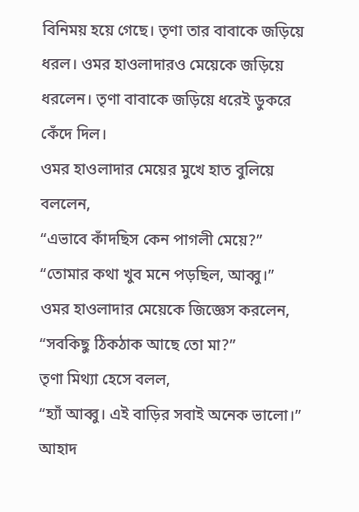বিনিময় হয়ে গেছে। তৃণা তার বাবাকে জড়িয়ে ধরল। ওমর হাওলাদারও মেয়েকে জড়িয়ে ধরলেন। তৃণা বাবাকে জড়িয়ে ধরেই ডুকরে কেঁদে দিল।
ওমর হাওলাদার মেয়ের মুখে হাত বুলিয়ে বললেন,
“এভাবে কাঁদছিস কেন পাগলী মেয়ে?”
“তোমার কথা খুব মনে পড়ছিল, আব্বু।”
ওমর হাওলাদার মেয়েকে জিজ্ঞেস করলেন,
“সবকিছু ঠিকঠাক আছে তো মা?”
তৃণা মিথ্যা হেসে বলল,
“হ্যাঁ আব্বু। এই বাড়ির সবাই অনেক ভালো।”
আহাদ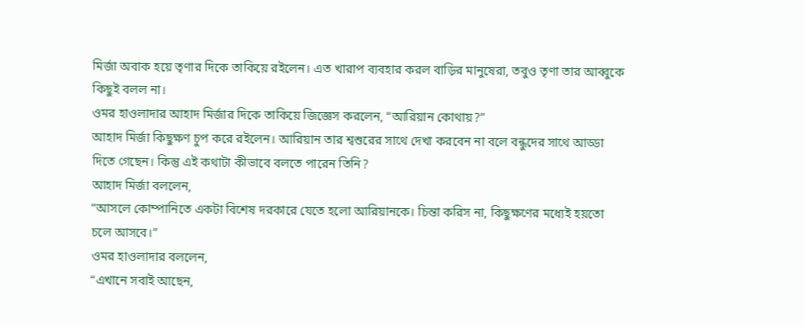মির্জা অবাক হয়ে তৃণার দিকে তাকিয়ে রইলেন। এত খারাপ ব্যবহার করল বাড়ির মানুষেরা, তবুও তৃণা তার আব্বুকে কিছুই বলল না।
ওমর হাওলাদার আহাদ মির্জার দিকে তাকিয়ে জিজ্ঞেস করলেন, “আরিয়ান কোথায়?”
আহাদ মির্জা কিছুক্ষণ চুপ করে রইলেন। আরিয়ান তার শ্বশুরের সাথে দেখা করবেন না বলে বন্ধুদের সাথে আড্ডা দিতে গেছেন। কিন্তু এই কথাটা কীভাবে বলতে পারেন তিনি?
আহাদ মির্জা বললেন,
“আসলে কোম্পানিতে একটা বিশেষ দরকারে যেতে হলো আরিয়ানকে। চিন্তা করিস না, কিছুক্ষণের মধ্যেই হয়তো চলে আসবে।”
ওমর হাওলাদার বললেন,
“এখানে সবাই আছেন,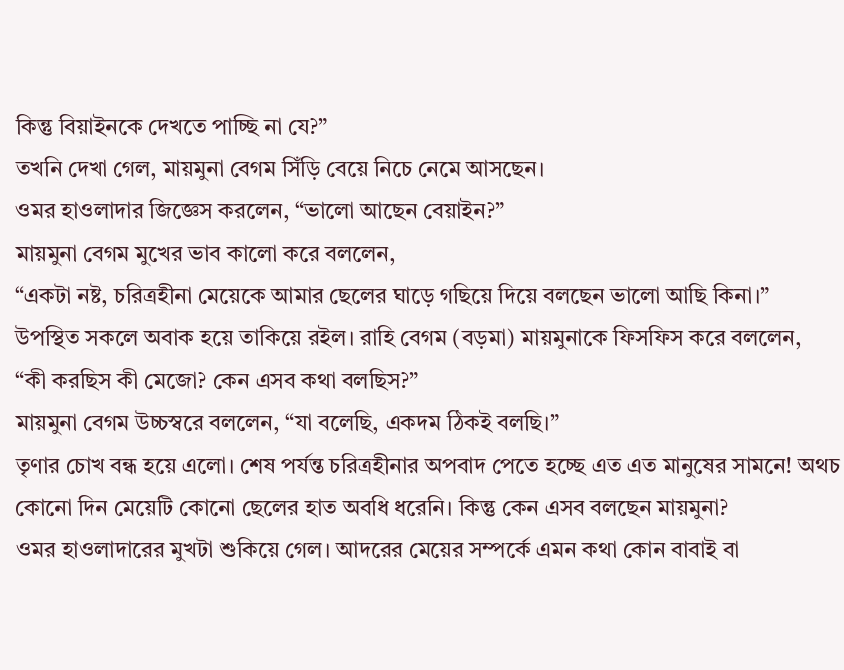কিন্তু বিয়াইনকে দেখতে পাচ্ছি না যে?”
তখনি দেখা গেল, মায়মুনা বেগম সিঁড়ি বেয়ে নিচে নেমে আসছেন।
ওমর হাওলাদার জিজ্ঞেস করলেন, “ভালো আছেন বেয়াইন?”
মায়মুনা বেগম মুখের ভাব কালো করে বললেন,
“একটা নষ্ট, চরিত্রহীনা মেয়েকে আমার ছেলের ঘাড়ে গছিয়ে দিয়ে বলছেন ভালো আছি কিনা।”
উপস্থিত সকলে অবাক হয়ে তাকিয়ে রইল। রাহি বেগম (বড়মা) মায়মুনাকে ফিসফিস করে বললেন,
“কী করছিস কী মেজো? কেন এসব কথা বলছিস?”
মায়মুনা বেগম উচ্চস্বরে বললেন, “যা বলেছি, একদম ঠিকই বলছি।”
তৃণার চোখ বন্ধ হয়ে এলো। শেষ পর্যন্ত চরিত্রহীনার অপবাদ পেতে হচ্ছে এত এত মানুষের সামনে! অথচ কোনো দিন মেয়েটি কোনো ছেলের হাত অবধি ধরেনি। কিন্তু কেন এসব বলছেন মায়মুনা?
ওমর হাওলাদারের মুখটা শুকিয়ে গেল। আদরের মেয়ের সম্পর্কে এমন কথা কোন বাবাই বা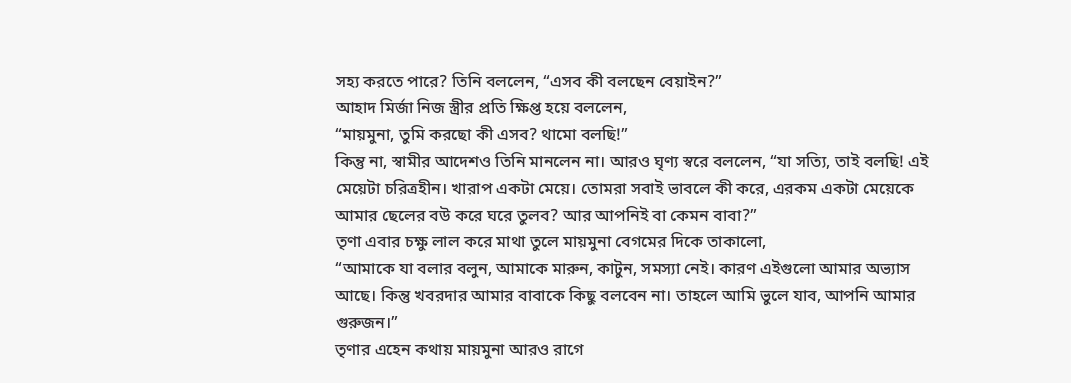সহ্য করতে পারে? তিনি বললেন, “এসব কী বলছেন বেয়াইন?”
আহাদ মির্জা নিজ স্ত্রীর প্রতি ক্ষিপ্ত হয়ে বললেন,
“মায়মুনা, তুমি করছো কী এসব? থামো বলছি!”
কিন্তু না, স্বামীর আদেশও তিনি মানলেন না। আরও ঘৃণ্য স্বরে বললেন, “যা সত্যি, তাই বলছি! এই মেয়েটা চরিত্রহীন। খারাপ একটা মেয়ে। তোমরা সবাই ভাবলে কী করে, এরকম একটা মেয়েকে আমার ছেলের বউ করে ঘরে তুলব? আর আপনিই বা কেমন বাবা?”
তৃণা এবার চক্ষু লাল করে মাথা তুলে মায়মুনা বেগমের দিকে তাকালো,
“আমাকে যা বলার বলুন, আমাকে মারুন, কাটুন, সমস্যা নেই। কারণ এইগুলো আমার অভ্যাস আছে। কিন্তু খবরদার আমার বাবাকে কিছু বলবেন না। তাহলে আমি ভুলে যাব, আপনি আমার গুরুজন।”
তৃণার এহেন কথায় মায়মুনা আরও রাগে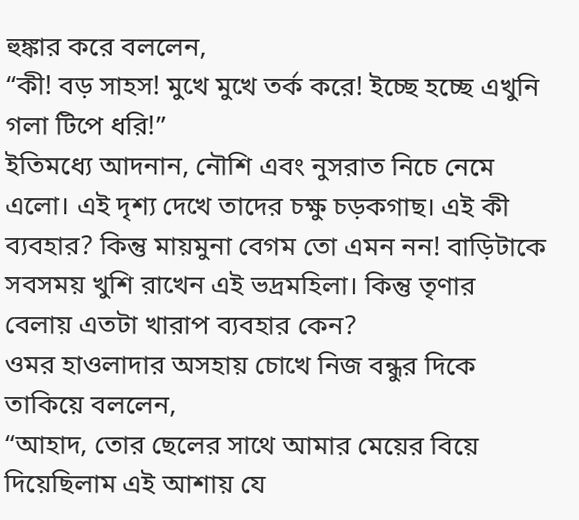হুঙ্কার করে বললেন,
“কী! বড় সাহস! মুখে মুখে তর্ক করে! ইচ্ছে হচ্ছে এখুনি গলা টিপে ধরি!”
ইতিমধ্যে আদনান, নৌশি এবং নুসরাত নিচে নেমে এলো। এই দৃশ্য দেখে তাদের চক্ষু চড়কগাছ। এই কী ব্যবহার? কিন্তু মায়মুনা বেগম তো এমন নন! বাড়িটাকে সবসময় খুশি রাখেন এই ভদ্রমহিলা। কিন্তু তৃণার বেলায় এতটা খারাপ ব্যবহার কেন?
ওমর হাওলাদার অসহায় চোখে নিজ বন্ধুর দিকে তাকিয়ে বললেন,
“আহাদ, তোর ছেলের সাথে আমার মেয়ের বিয়ে দিয়েছিলাম এই আশায় যে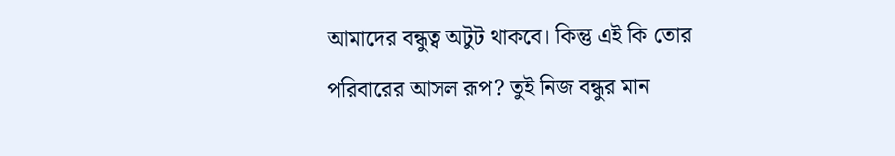আমাদের বন্ধুত্ব অটুট থাকবে। কিন্তু এই কি তোর পরিবারের আসল রূপ? তুই নিজ বন্ধুর মান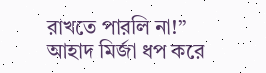রাখতে পারলি না!”
আহাদ মির্জা ধপ করে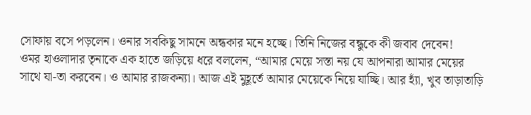সোফায় বসে পড়লেন। ওনার সবকিছু সামনে অন্ধকার মনে হচ্ছে। তিনি নিজের বন্ধুকে কী জবাব দেবেন!
ওমর হাওলাদার তৃনাকে এক হাতে জড়িয়ে ধরে বললেন, “আমার মেয়ে সস্তা নয় যে আপনারা আমার মেয়ের সাথে যা-তা করবেন। ও আমার রাজকন্যা। আজ এই মুহূর্তে আমার মেয়েকে নিয়ে যাচ্ছি। আর হ্যাঁ, খুব তাড়াতাড়ি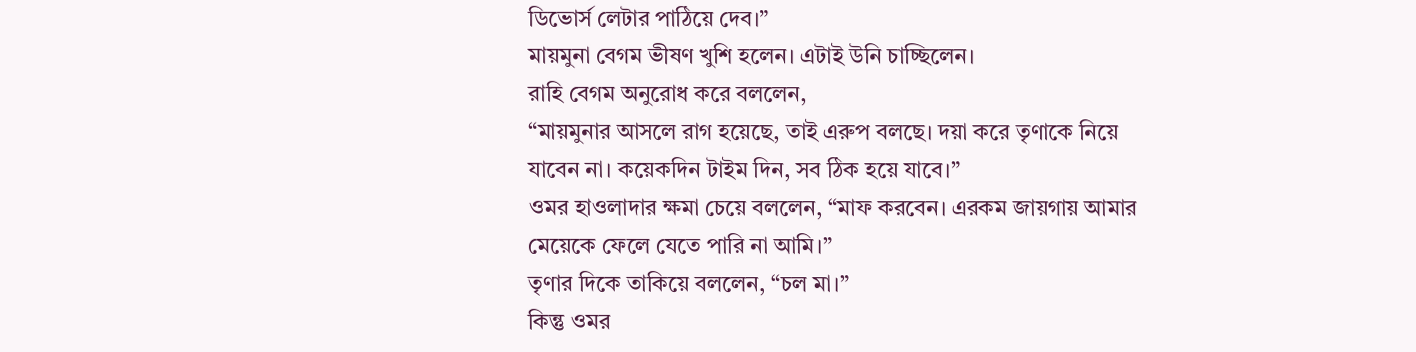ডিভোর্স লেটার পাঠিয়ে দেব।”
মায়মুনা বেগম ভীষণ খুশি হলেন। এটাই উনি চাচ্ছিলেন।
রাহি বেগম অনুরোধ করে বললেন,
“মায়মুনার আসলে রাগ হয়েছে, তাই এরুপ বলছে। দয়া করে তৃণাকে নিয়ে যাবেন না। কয়েকদিন টাইম দিন, সব ঠিক হয়ে যাবে।”
ওমর হাওলাদার ক্ষমা চেয়ে বললেন, “মাফ করবেন। এরকম জায়গায় আমার মেয়েকে ফেলে যেতে পারি না আমি।”
তৃণার দিকে তাকিয়ে বললেন, “চল মা।”
কিন্তু ওমর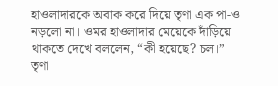হাওলাদারকে অবাক করে দিয়ে তৃণা এক পা-ও নড়লো না। ওমর হাওলাদার মেয়েকে দাঁড়িয়ে থাকতে দেখে বললেন, “কী হয়েছে? চল।”
তৃণা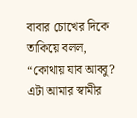বাবার চোখের দিকে তাকিয়ে বলল,
“কোথায় যাব আব্বু? এটা আমার স্বামীর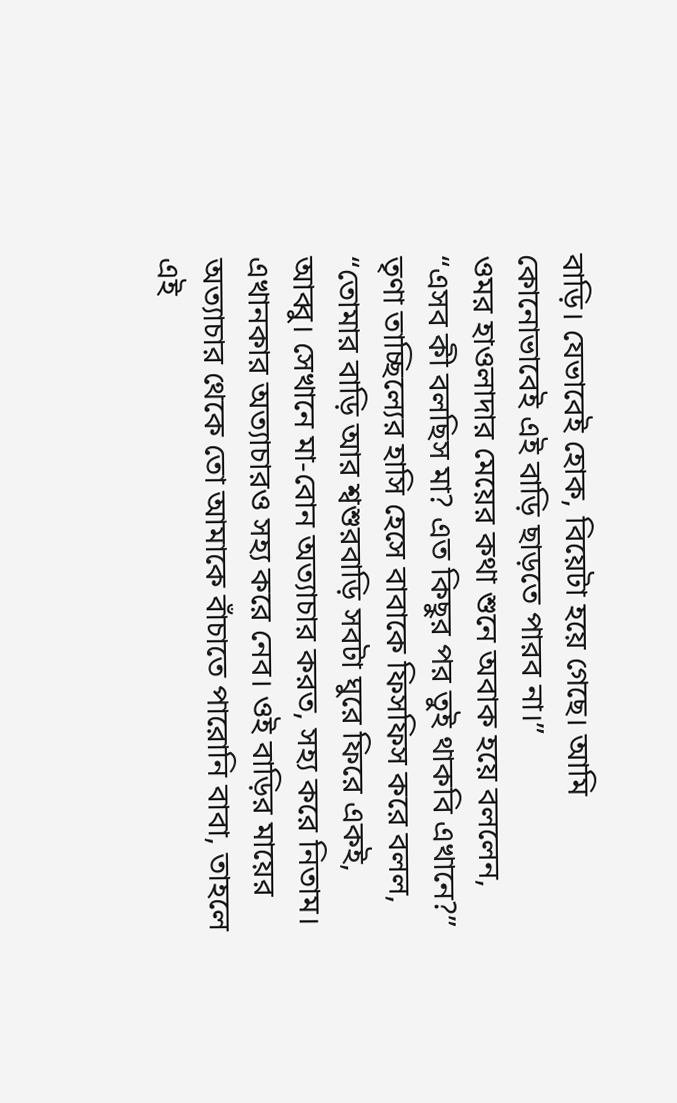বাড়ি। যেভাবেই হোক, বিয়েটা হয়ে গেছে। আমি কোনোভাবেই এই বাড়ি ছাড়তে পারব না।”
ওমর হাওলাদার মেয়ের কথা শুনে অবাক হয়ে বললেন, “এসব কী বলছিস মা? এত কিছুর পর তুই থাকবি এখানে?”
তৃণা তাচ্ছিল্যের হাসি হেসে বাবাকে ফিসফিস করে বলল, “তোমার বাড়ি আর শ্বশুরবাড়ি সবটা ঘুরে ফিরে একই, আব্বু। সেখানে মা-বোন অত্যাচার করত, সহ্য করে নিতাম। এখানকার অত্যাচারও সহ্য করে নেব। ওই বাড়ির মায়ের অত্যাচার থেকে তো আমাকে বাঁচাতে পারোনি বাবা, তাহলে এই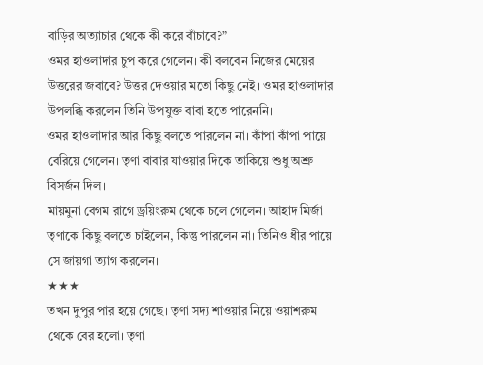বাড়ির অত্যাচার থেকে কী করে বাঁচাবে?”
ওমর হাওলাদার চুপ করে গেলেন। কী বলবেন নিজের মেয়ের উত্তরের জবাবে? উত্তর দেওয়ার মতো কিছু নেই। ওমর হাওলাদার উপলব্ধি করলেন তিনি উপযুক্ত বাবা হতে পারেননি।
ওমর হাওলাদার আর কিছু বলতে পারলেন না। কাঁপা কাঁপা পায়ে বেরিয়ে গেলেন। তৃণা বাবার যাওয়ার দিকে তাকিয়ে শুধু অশ্রু বিসর্জন দিল।
মায়মুনা বেগম রাগে ড্রয়িংরুম থেকে চলে গেলেন। আহাদ মির্জা তৃণাকে কিছু বলতে চাইলেন, কিন্তু পারলেন না। তিনিও ধীর পায়ে সে জায়গা ত্যাগ করলেন।
★★★
তখন দুপুর পার হয়ে গেছে। তৃণা সদ্য শাওয়ার নিয়ে ওয়াশরুম থেকে বের হলো। তৃণা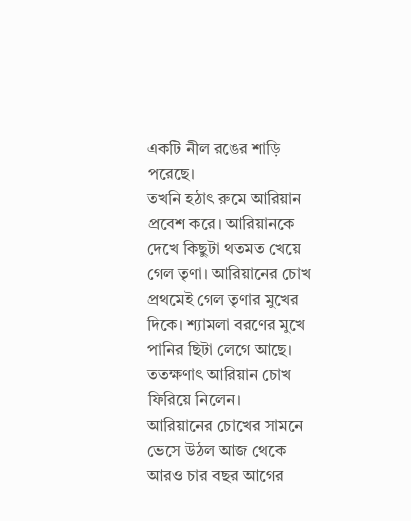একটি নীল রঙের শাড়ি পরেছে।
তখনি হঠাৎ রুমে আরিয়ান প্রবেশ করে। আরিয়ানকে দেখে কিছুটা থতমত খেয়ে গেল তৃণা। আরিয়ানের চোখ প্রথমেই গেল তৃণার মুখের দিকে। শ্যামলা বরণের মুখে পানির ছিটা লেগে আছে। ততক্ষণাৎ আরিয়ান চোখ ফিরিয়ে নিলেন।
আরিয়ানের চোখের সামনে ভেসে উঠল আজ থেকে আরও চার বছর আগের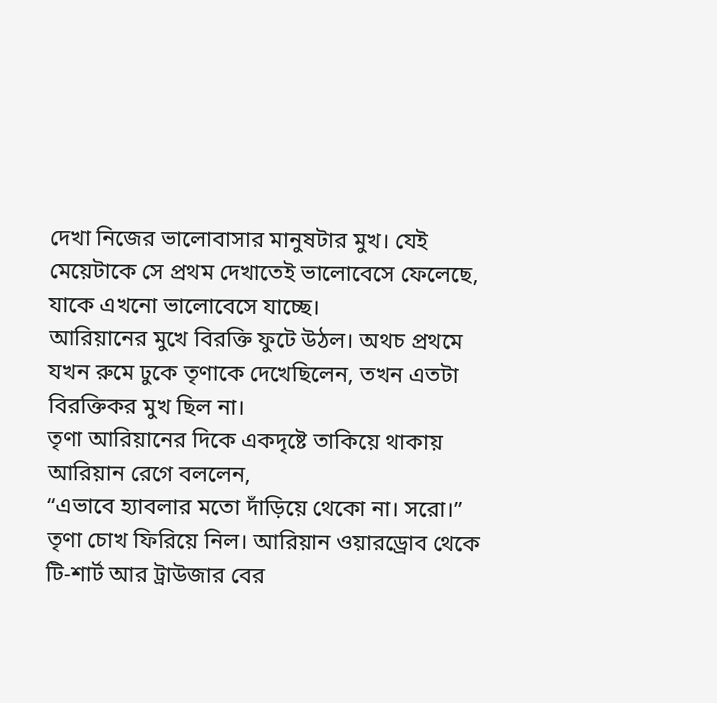দেখা নিজের ভালোবাসার মানুষটার মুখ। যেই মেয়েটাকে সে প্রথম দেখাতেই ভালোবেসে ফেলেছে, যাকে এখনো ভালোবেসে যাচ্ছে।
আরিয়ানের মুখে বিরক্তি ফুটে উঠল। অথচ প্রথমে যখন রুমে ঢুকে তৃণাকে দেখেছিলেন, তখন এতটা বিরক্তিকর মুখ ছিল না।
তৃণা আরিয়ানের দিকে একদৃষ্টে তাকিয়ে থাকায় আরিয়ান রেগে বললেন,
“এভাবে হ্যাবলার মতো দাঁড়িয়ে থেকো না। সরো।”
তৃণা চোখ ফিরিয়ে নিল। আরিয়ান ওয়ারড্রোব থেকে টি-শার্ট আর ট্রাউজার বের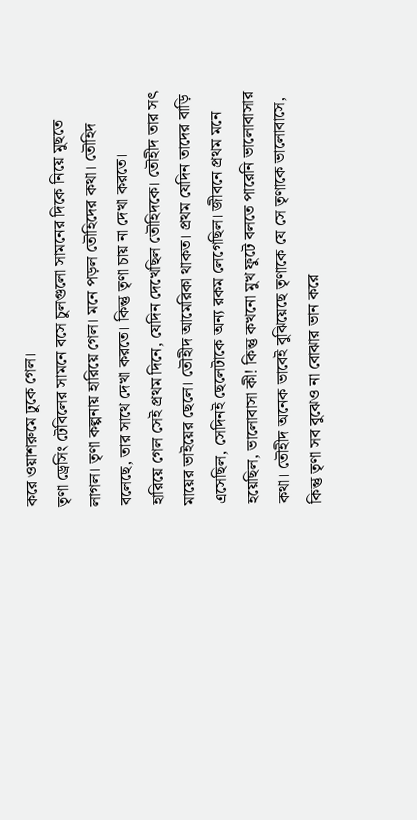করে ওয়াশরুমে ঢুকে গেল।
তৃণা ড্রেসিং টেবিলের সামনে বসে চুলগুলো সামনের দিকে নিয়ে মুছতে লাগল। তৃণা কল্পনায় হারিয়ে গেল। মনে পড়ল তৌহিদের কথা। তৌহিদ বলেছে, তার সাথে দেখা করতে। কিন্তু তৃণা চায় না দেখা করতে।
হারিয়ে গেল সেই প্রথম দিনে, যেদিন দেখেছিল তৌহিদকে। তৌহীদ তার সৎ মায়ের ভাইয়ের ছেলে। তৌহীদ আমেরিকা থাকত। প্রথম যেদিন তাদের বাড়ি এসেছিল, সেদিনই ছেলেটাকে অন্য রকম লেগেছিল। জীবনে প্রথম মনে হয়েছিল, ভালোবাসা কী! কিন্তু কখনো মুখ ফুটে বলতে পারেনি ভালোবাসার কথা। তৌহীদ অনেক ভাবেই বুঝিয়েছে তৃণাকে যে সে তৃণাকে ভালোবাসে, কিন্তু তৃণা সব বুঝেও না বোঝার ভান করে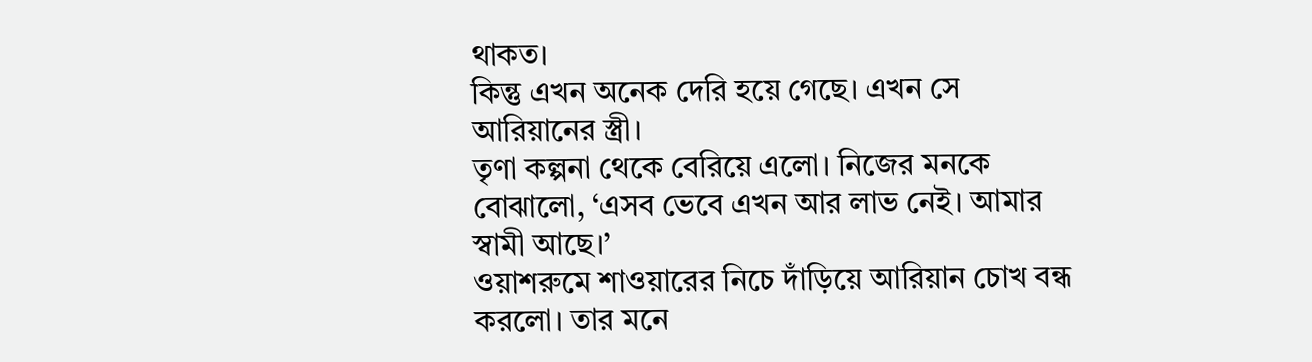থাকত।
কিন্তু এখন অনেক দেরি হয়ে গেছে। এখন সে আরিয়ানের স্ত্রী।
তৃণা কল্পনা থেকে বেরিয়ে এলো। নিজের মনকে বোঝালো, ‘এসব ভেবে এখন আর লাভ নেই। আমার স্বামী আছে।’
ওয়াশরুমে শাওয়ারের নিচে দাঁড়িয়ে আরিয়ান চোখ বন্ধ করলো। তার মনে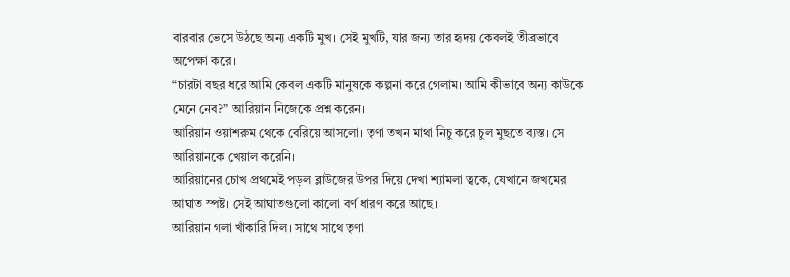বারবার ভেসে উঠছে অন্য একটি মুখ। সেই মুখটি, যার জন্য তার হৃদয় কেবলই তীব্রভাবে অপেক্ষা করে।
“চারটা বছর ধরে আমি কেবল একটি মানুষকে কল্পনা করে গেলাম। আমি কীভাবে অন্য কাউকে মেনে নেব?” আরিয়ান নিজেকে প্রশ্ন করেন।
আরিয়ান ওয়াশরুম থেকে বেরিয়ে আসলো। তৃণা তখন মাথা নিচু করে চুল মুছতে ব্যস্ত। সে আরিয়ানকে খেয়াল করেনি।
আরিয়ানের চোখ প্রথমেই পড়ল ব্লাউজের উপর দিয়ে দেখা শ্যামলা ত্বকে, যেখানে জখমের আঘাত স্পষ্ট। সেই আঘাতগুলো কালো বর্ণ ধারণ করে আছে।
আরিয়ান গলা খাঁকারি দিল। সাথে সাথে তৃণা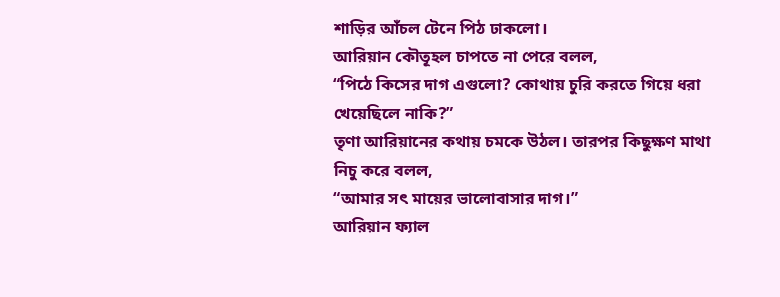শাড়ির আঁচল টেনে পিঠ ঢাকলো।
আরিয়ান কৌতূহল চাপতে না পেরে বলল,
“পিঠে কিসের দাগ এগুলো? কোথায় চুরি করতে গিয়ে ধরা খেয়েছিলে নাকি?”
তৃণা আরিয়ানের কথায় চমকে উঠল। তারপর কিছুক্ষণ মাথা নিচু করে বলল,
“আমার সৎ মায়ের ভালোবাসার দাগ।”
আরিয়ান ফ্যাল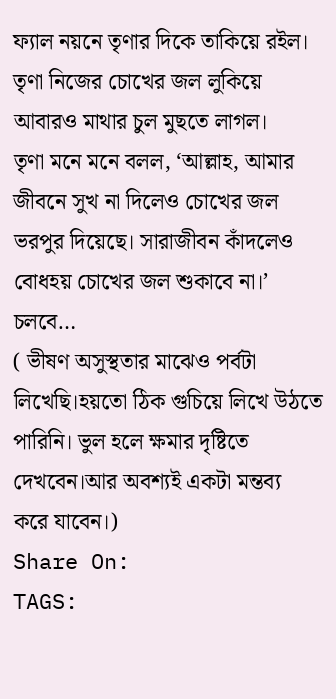ফ্যাল নয়নে তৃণার দিকে তাকিয়ে রইল। তৃণা নিজের চোখের জল লুকিয়ে আবারও মাথার চুল মুছতে লাগল।
তৃণা মনে মনে বলল, ‘আল্লাহ, আমার জীবনে সুখ না দিলেও চোখের জল ভরপুর দিয়েছে। সারাজীবন কাঁদলেও বোধহয় চোখের জল শুকাবে না।’
চলবে…
( ভীষণ অসুস্থতার মাঝেও পর্বটা লিখেছি।হয়তো ঠিক গুচিয়ে লিখে উঠতে পারিনি। ভুল হলে ক্ষমার দৃষ্টিতে দেখবেন।আর অবশ্যই একটা মন্তব্য করে যাবেন।)
Share On:
TAGS: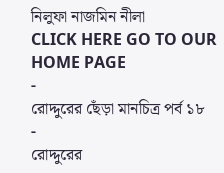নিলুফা নাজমিন নীলা
CLICK HERE GO TO OUR HOME PAGE
-
রোদ্দুরের ছেঁড়া মানচিত্র পর্ব ১৮
-
রোদ্দুরের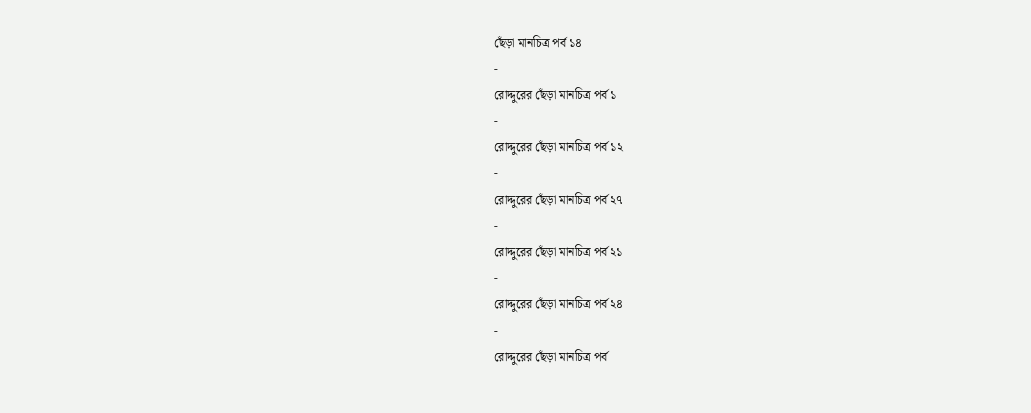ছেঁড়া মানচিত্র পর্ব ১৪
-
রোদ্দুরের ছেঁড়া মানচিত্র পর্ব ১
-
রোদ্দুরের ছেঁড়া মানচিত্র পর্ব ১২
-
রোদ্দুরের ছেঁড়া মানচিত্র পর্ব ২৭
-
রোদ্দুরের ছেঁড়া মানচিত্র পর্ব ২১
-
রোদ্দুরের ছেঁড়া মানচিত্র পর্ব ২৪
-
রোদ্দুরের ছেঁড়া মানচিত্র পর্ব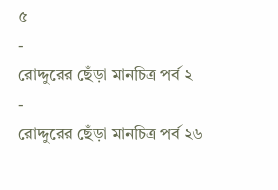৫
-
রোদ্দুরের ছেঁড়া মানচিত্র পর্ব ২
-
রোদ্দুরের ছেঁড়া মানচিত্র পর্ব ২৬